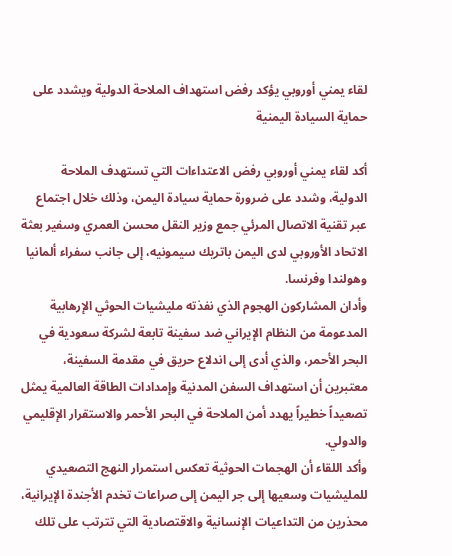لقاء يمني أوروبي يؤكد رفض استهداف الملاحة الدولية ويشدد على حماية السيادة اليمنية

أكد لقاء يمني أوروبي رفض الاعتداءات التي تستهدف الملاحة الدولية، وشدد على ضرورة حماية سيادة اليمن، وذلك خلال اجتماع عبر تقنية الاتصال المرئي جمع وزير النقل محسن العمري وسفير بعثة الاتحاد الأوروبي لدى اليمن باتريك سيمونيه، إلى جانب سفراء ألمانيا وهولندا وفرنسا.
وأدان المشاركون الهجوم الذي نفذته مليشيات الحوثي الإرهابية المدعومة من النظام الإيراني ضد سفينة تابعة لشركة سعودية في البحر الأحمر، والذي أدى إلى اندلاع حريق في مقدمة السفينة، معتبرين أن استهداف السفن المدنية وإمدادات الطاقة العالمية يمثل تصعيداً خطيراً يهدد أمن الملاحة في البحر الأحمر والاستقرار الإقليمي والدولي.
وأكد اللقاء أن الهجمات الحوثية تعكس استمرار النهج التصعيدي للمليشيات وسعيها إلى جر اليمن إلى صراعات تخدم الأجندة الإيرانية، محذرين من التداعيات الإنسانية والاقتصادية التي تترتب على تلك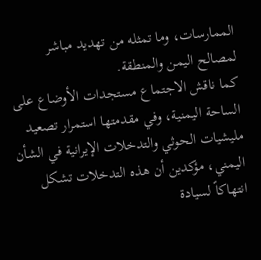الممارسات، وما تمثله من تهديد مباشر لمصالح اليمن والمنطقة.
كما ناقش الاجتماع مستجدات الأوضاع على الساحة اليمنية، وفي مقدمتها استمرار تصعيد مليشيات الحوثي والتدخلات الإيرانية في الشأن اليمني، مؤكدين أن هذه التدخلات تشكل انتهاكاً لسيادة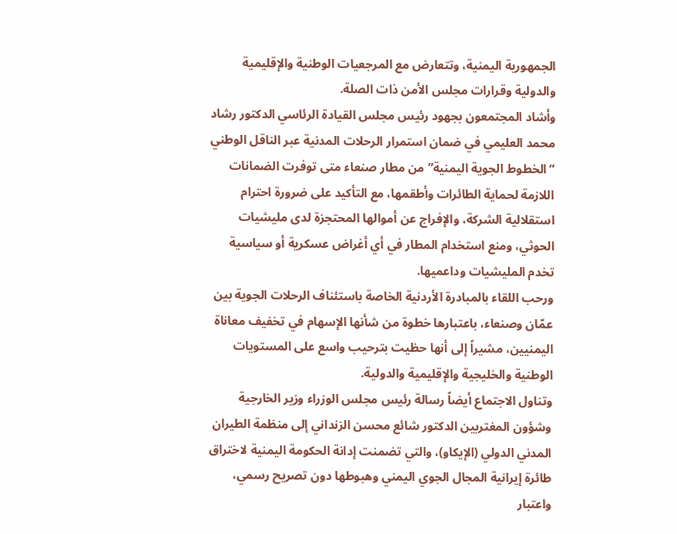الجمهورية اليمنية، وتتعارض مع المرجعيات الوطنية والإقليمية والدولية وقرارات مجلس الأمن ذات الصلة.
وأشاد المجتمعون بجهود رئيس مجلس القيادة الرئاسي الدكتور رشاد محمد العليمي في ضمان استمرار الرحلات المدنية عبر الناقل الوطني “الخطوط الجوية اليمنية” من مطار صنعاء متى توفرت الضمانات اللازمة لحماية الطائرات وأطقمها، مع التأكيد على ضرورة احترام استقلالية الشركة، والإفراج عن أموالها المحتجزة لدى مليشيات الحوثي، ومنع استخدام المطار في أي أغراض عسكرية أو سياسية تخدم المليشيات وداعميها.
ورحب اللقاء بالمبادرة الأردنية الخاصة باستئناف الرحلات الجوية بين عمّان وصنعاء، باعتبارها خطوة من شأنها الإسهام في تخفيف معاناة اليمنيين، مشيراً إلى أنها حظيت بترحيب واسع على المستويات الوطنية والخليجية والإقليمية والدولية.
وتناول الاجتماع أيضاً رسالة رئيس مجلس الوزراء وزير الخارجية وشؤون المغتربين الدكتور شائع محسن الزنداني إلى منظمة الطيران المدني الدولي (الإيكاو)، والتي تضمنت إدانة الحكومة اليمنية لاختراق طائرة إيرانية المجال الجوي اليمني وهبوطها دون تصريح رسمي، واعتبار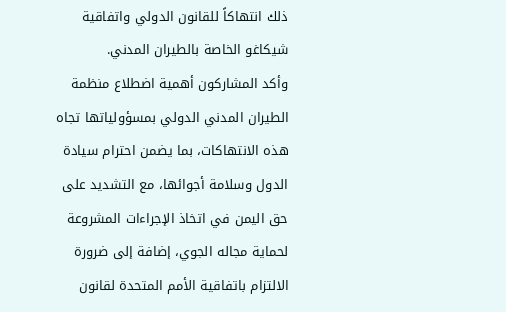ذلك انتهاكاً للقانون الدولي واتفاقية شيكاغو الخاصة بالطيران المدني.
وأكد المشاركون أهمية اضطلاع منظمة الطيران المدني الدولي بمسؤولياتها تجاه هذه الانتهاكات، بما يضمن احترام سيادة الدول وسلامة أجوائها، مع التشديد على حق اليمن في اتخاذ الإجراءات المشروعة لحماية مجاله الجوي، إضافة إلى ضرورة الالتزام باتفاقية الأمم المتحدة لقانون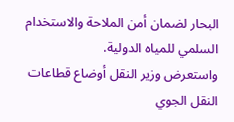البحار لضمان أمن الملاحة والاستخدام السلمي للمياه الدولية.
واستعرض وزير النقل أوضاع قطاعات النقل الجوي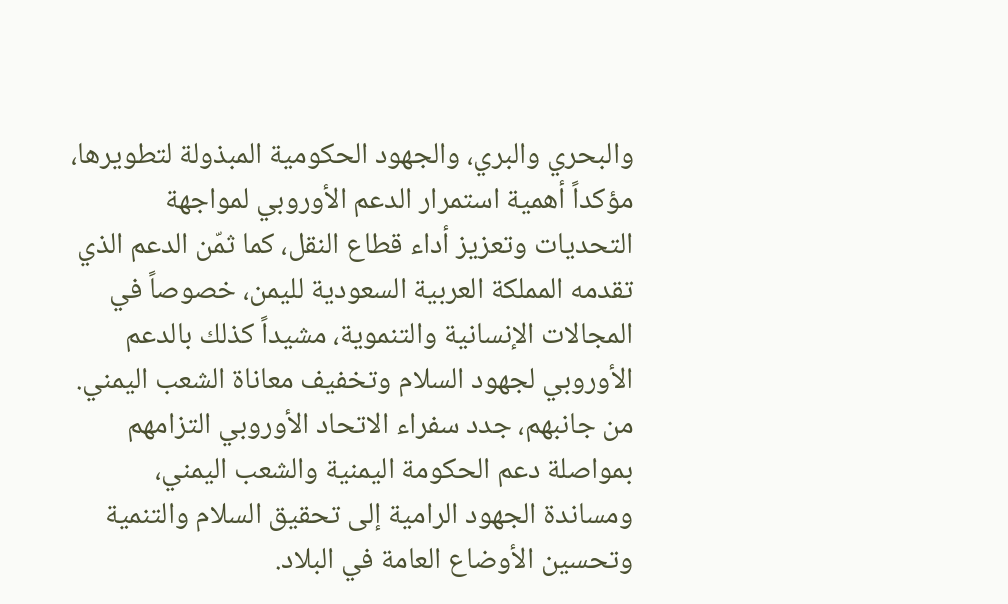والبحري والبري، والجهود الحكومية المبذولة لتطويرها، مؤكداً أهمية استمرار الدعم الأوروبي لمواجهة التحديات وتعزيز أداء قطاع النقل، كما ثمّن الدعم الذي تقدمه المملكة العربية السعودية لليمن، خصوصاً في المجالات الإنسانية والتنموية، مشيداً كذلك بالدعم الأوروبي لجهود السلام وتخفيف معاناة الشعب اليمني.
من جانبهم، جدد سفراء الاتحاد الأوروبي التزامهم بمواصلة دعم الحكومة اليمنية والشعب اليمني، ومساندة الجهود الرامية إلى تحقيق السلام والتنمية وتحسين الأوضاع العامة في البلاد.